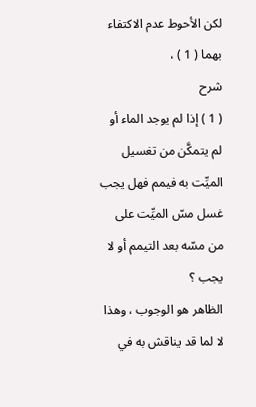لكن الأحوط عدم الاكتفاء بهما ( 1 ) ،
شرح
( 1 ) إذا لم يوجد الماء أو لم يتمكَّن من تغسيل الميِّت به فيمم فهل يجب غسل مسّ الميِّت على من مسّه بعد التيمم أو لا يجب ؟
الظاهر هو الوجوب ، وهذا لا لما قد يناقش به في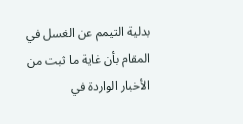بدلية التيمم عن الغسل في المقام بأن غاية ما ثبت من الأخبار الواردة في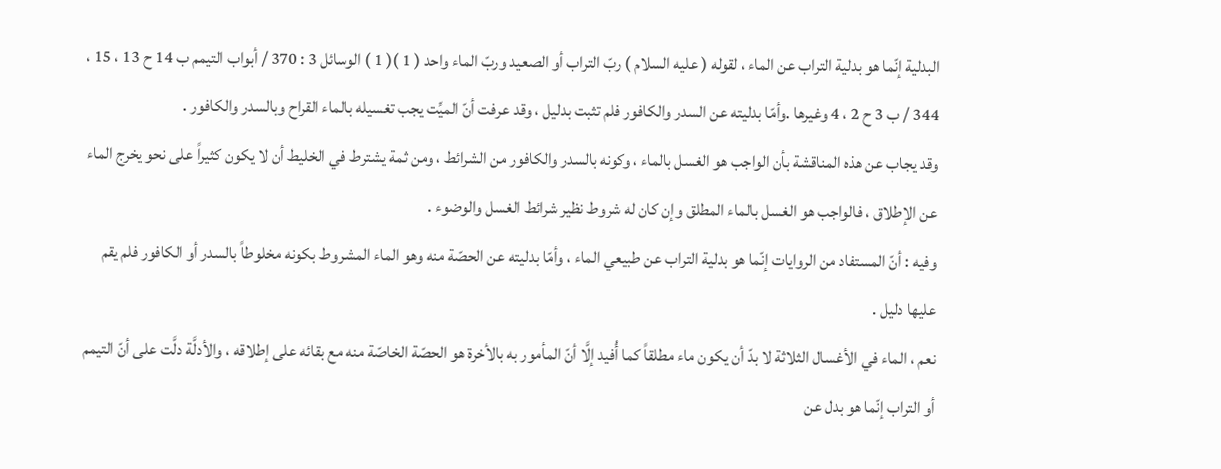البدلية إنّما هو بدلية التراب عن الماء ، لقوله ( عليه السلام ) ربّ التراب أو الصعيد وربّ الماء واحد ( 1 )( 1 ) الوسائل 3 : 370 / أبواب التيمم ب 14 ح 13 ، 15 ، 344 / ب 3 ح 2 ، 4 وغيرها .وأمّا بدليته عن السدر والكافور فلم تثبت بدليل ، وقد عرفت أنّ الميِّت يجب تغسيله بالماء القراح وبالسدر والكافور .
وقد يجاب عن هذه المناقشة بأن الواجب هو الغسل بالماء ، وكونه بالسدر والكافور من الشرائط ، ومن ثمة يشترط في الخليط أن لا يكون كثيراً على نحو يخرج الماء عن الإطلاق ، فالواجب هو الغسل بالماء المطلق وإن كان له شروط نظير شرائط الغسل والوضوء .
وفيه : أنّ المستفاد من الروايات إنّما هو بدلية التراب عن طبيعي الماء ، وأمّا بدليته عن الحصّة منه وهو الماء المشروط بكونه مخلوطاً بالسدر أو الكافور فلم يقم عليها دليل .
نعم ، الماء في الأغسال الثلاثة لا بدّ أن يكون ماء مطلقاً كما أُفيد إلَّا أنّ المأمور به بالأخرة هو الحصّة الخاصّة منه مع بقائه على إطلاقه ، والأدلَّة دلَّت على أنّ التيمم أو التراب إنّما هو بدل عن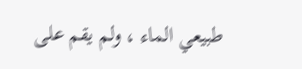طبيعي الماء ، ولم يقم على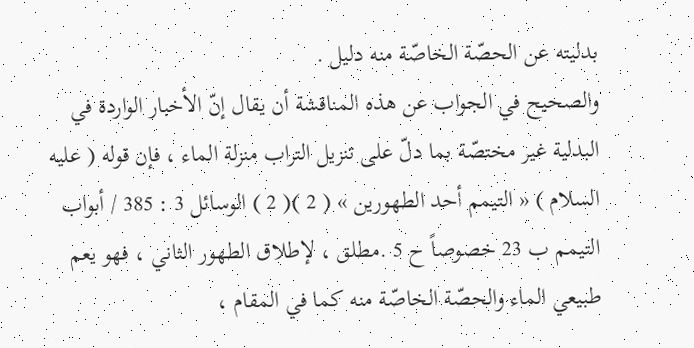بدليته عن الحصّة الخاصّة منه دليل .
والصحيح في الجواب عن هذه المناقشة أن يقال إنّ الأخبار الواردة في البدلية غير مختصّة بما دلّ على تنزيل التراب منزلة الماء ، فإن قوله ( عليه السلام ) « التيمم أحد الطهورين » ( 2 )( 2 ) الوسائل 3 : 385 / أبواب التيمم ب 23 خصوصاً ح 5 .مطلق ، لإطلاق الطهور الثاني ، فهو يعم طبيعي الماء والحصّة الخاصّة منه كما في المقام ،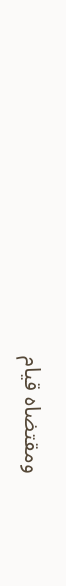ومقتضاه قيام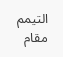التيمم مقام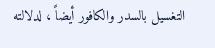التغسيل بالسدر والكافور أيضاً ، لدلالته